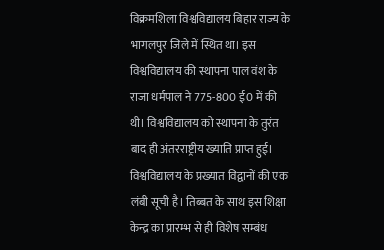विक्रमशिला विश्वविद्यालय बिहार राज्य के भागलपुर जिले में स्थित था। इस विश्वविद्यालय की स्थापना पाल वंश के राजा धर्मपाल ने 775-800 ई0 में की थी। विश्वविद्यालय को स्थापना के तुरंत बाद ही अंतरराष्ट्रीय ख्याति प्राप्त हुई। विश्वविद्यालय के प्रख्यात विद्वानों की एक लंबी सूची है। तिब्बत के साथ इस शिक्षा केन्द्र का प्रारम्भ से ही विशेष सम्बंध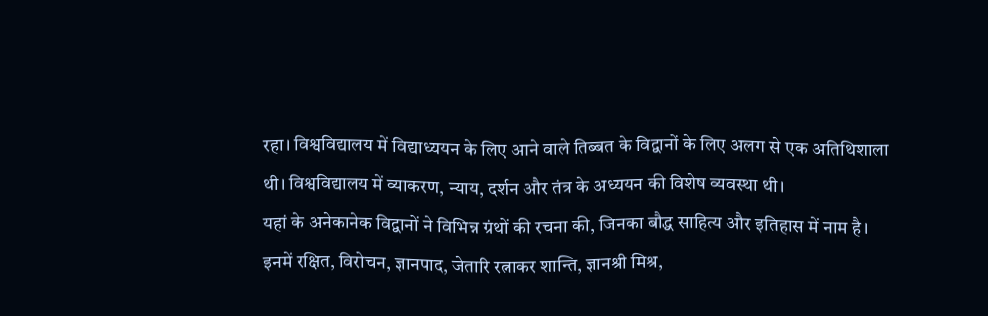रहा। विश्वविद्यालय में विद्याध्ययन के लिए आने वाले तिब्बत के विद्वानों के लिए अलग से एक अतिथिशाला थी। विश्वविद्यालय में व्याकरण, न्याय, दर्शन और तंत्र के अध्ययन की विशेष व्यवस्था थी।
यहां के अनेकानेक विद्वानों ने विभिन्न ग्रंथों की रचना की, जिनका बौद्ध साहित्य और इतिहास में नाम है। इनमें रक्षित, विरोचन, ज्ञानपाद, जेतारि रत्नाकर शान्ति, ज्ञानश्री मिश्र,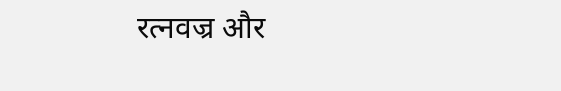रत्नवज्र और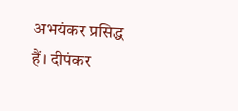अभयंकर प्रसिद्ध हैं। दीपंकर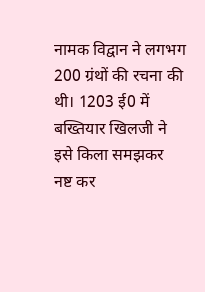नामक विद्वान ने लगभग 200 ग्रंथों की रचना की थी। 1203 ई0 में बख्तियार खिलजी ने इसे किला समझकर नष्ट कर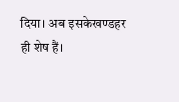दिया। अब इसकेखण्डहर ही शेष हैं।